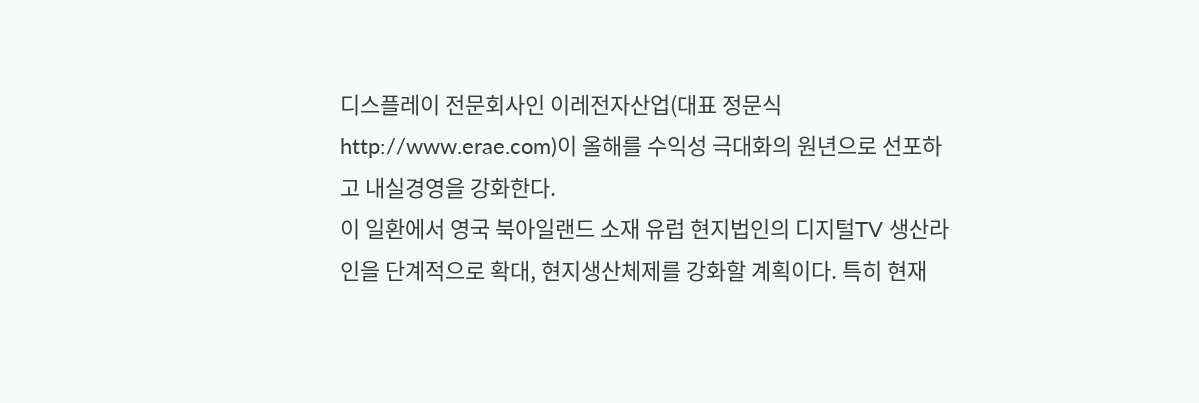디스플레이 전문회사인 이레전자산업(대표 정문식 http://www.erae.com)이 올해를 수익성 극대화의 원년으로 선포하고 내실경영을 강화한다.
이 일환에서 영국 북아일랜드 소재 유럽 현지법인의 디지털TV 생산라인을 단계적으로 확대, 현지생산체제를 강화할 계획이다. 특히 현재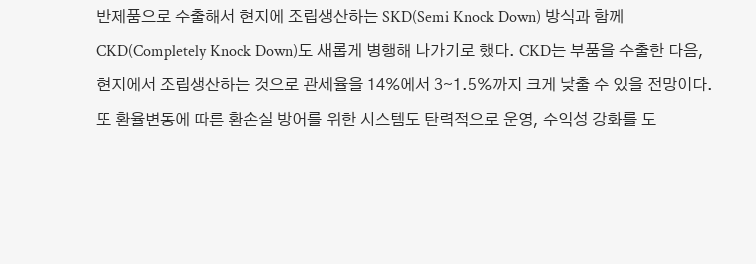반제품으로 수출해서 현지에 조립생산하는 SKD(Semi Knock Down) 방식과 함께 CKD(Completely Knock Down)도 새롭게 병행해 나가기로 했다. CKD는 부품을 수출한 다음, 현지에서 조립생산하는 것으로 관세율을 14%에서 3∼1.5%까지 크게 낮출 수 있을 전망이다.
또 환율변동에 따른 환손실 방어를 위한 시스템도 탄력적으로 운영, 수익성 강화를 도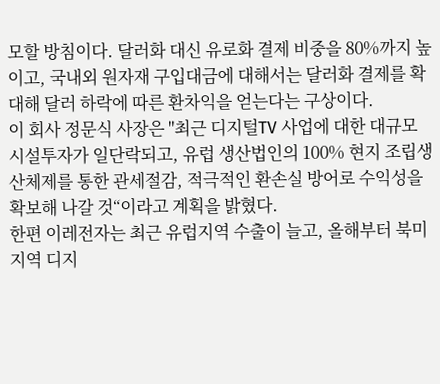모할 방침이다. 달러화 대신 유로화 결제 비중을 80%까지 높이고, 국내외 원자재 구입대금에 대해서는 달러화 결제를 확대해 달러 하락에 따른 환차익을 얻는다는 구상이다.
이 회사 정문식 사장은 "최근 디지털TV 사업에 대한 대규모 시설투자가 일단락되고, 유럽 생산법인의 100% 현지 조립생산체제를 통한 관세절감, 적극적인 환손실 방어로 수익성을 확보해 나갈 것“이라고 계획을 밝혔다.
한편 이레전자는 최근 유럽지역 수출이 늘고, 올해부터 북미지역 디지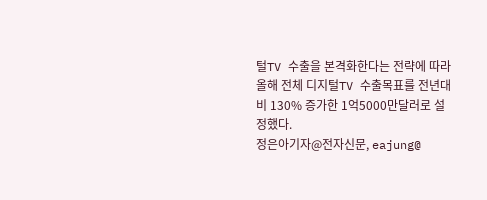털TV 수출을 본격화한다는 전략에 따라 올해 전체 디지털TV 수출목표를 전년대비 130% 증가한 1억5000만달러로 설정했다.
정은아기자@전자신문, eajung@